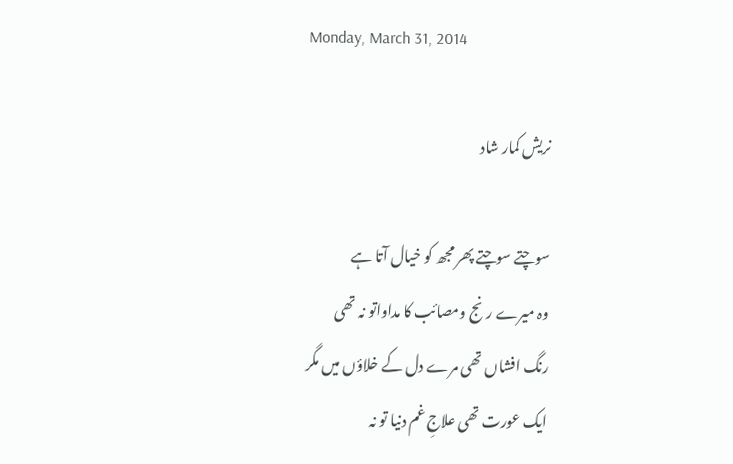Monday, March 31, 2014

نریش کمار شاد

سوچتے سوچتے پھر مجھ کو خیال آتا ہے
وہ میرے رنج ومصائب کا مداواتو نہ تھی
رنگ افشاں تھی مرے دل کے خلاؤں میں مگر
ایک عورت تھی علاجِ غم دنیا تو نہ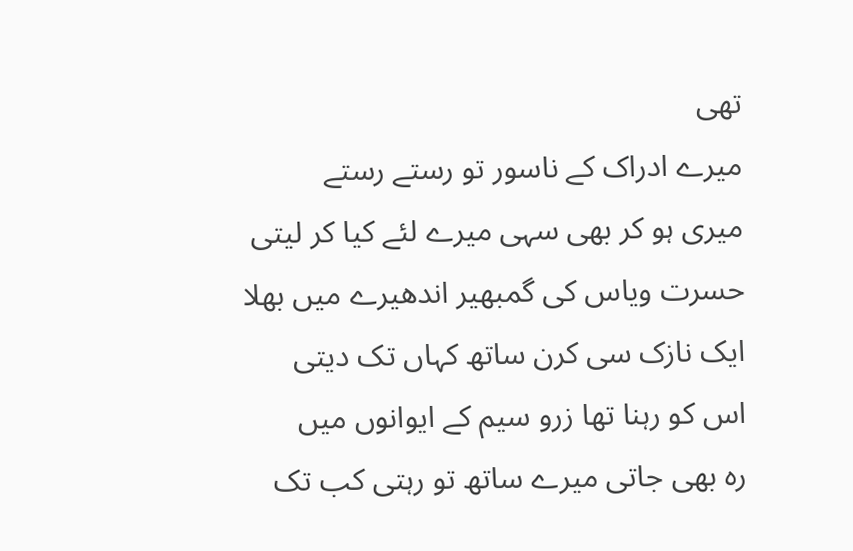تھی
میرے ادراک کے ناسور تو رستے رستے
میری ہو کر بھی سہی میرے لئے کیا کر لیتی
حسرت ویاس کی گمبھیر اندھیرے میں بھلا
ایک نازک سی کرن ساتھ کہاں تک دیتی
اس کو رہنا تھا زرو سیم کے ایوانوں میں
رہ بھی جاتی میرے ساتھ تو رہتی کب تک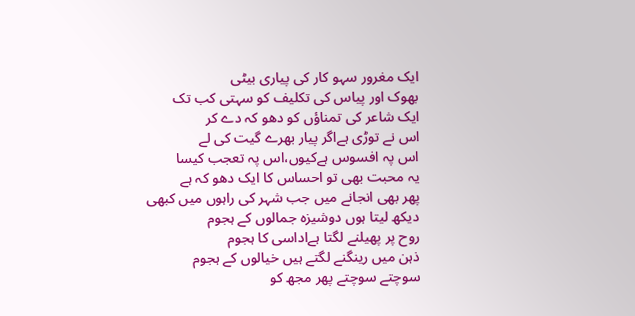ایک مغرور سہو کار کی پیاری بیٹی
بھوک اور پیاس کی تکلیف کو سہتی کب تک
ایک شاعر کی تمناؤں کو دھو کہ دے کر
اس نے توڑی ہےاگر پیار بھرے گیت کی لے
اس پہ افسوس ہےکیوں،اس پہ تعجب کیسا
یہ محبت بھی تو احساس کا ایک دھو کہ ہے
پھر بھی انجانے میں جب شہر کی راہوں میں کبھی
دیکھ لیتا ہوں دوشیزہ جمالوں کے ہجوم
روح پر پھیلنے لگتا ہےاداسی کا ہجوم
ذہن میں رینگنے لگتے ہیں خیالوں کے ہجوم
سوچتے سوچتے پھر مجھ کو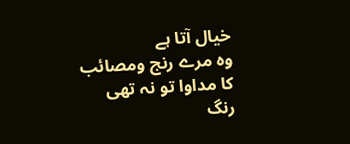خیال آتا ہے
وہ مرے رنج ومصائب کا مداوا تو نہ تھی
رنگ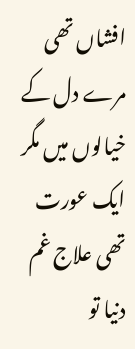افشاں تھی مرے دل کے خیالوں میں مگر
ایک عورت تھی علاج غم دنیا تو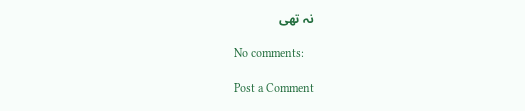نہ تھی

No comments:

Post a Comment